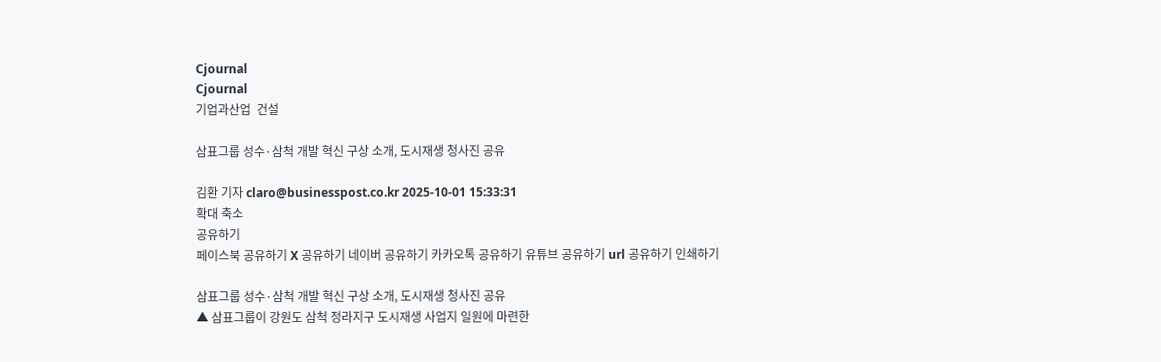Cjournal
Cjournal
기업과산업  건설

삼표그룹 성수·삼척 개발 혁신 구상 소개, 도시재생 청사진 공유

김환 기자 claro@businesspost.co.kr 2025-10-01 15:33:31
확대 축소
공유하기
페이스북 공유하기 X 공유하기 네이버 공유하기 카카오톡 공유하기 유튜브 공유하기 url 공유하기 인쇄하기

삼표그룹 성수·삼척 개발 혁신 구상 소개, 도시재생 청사진 공유
▲ 삼표그룹이 강원도 삼척 정라지구 도시재생 사업지 일원에 마련한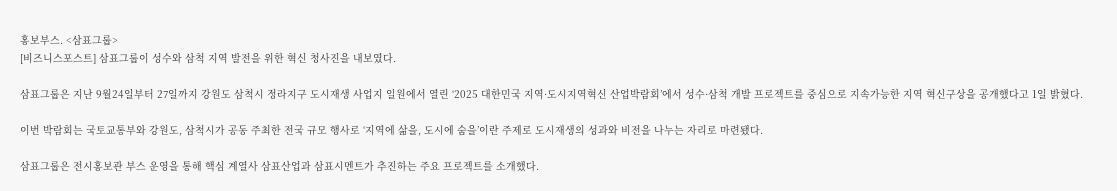홍보부스. <삼표그룹>
[비즈니스포스트] 삼표그룹이 성수와 삼척 지역 발전을 위한 혁신 청사진을 내보였다.

삼표그룹은 지난 9월24일부터 27일까지 강원도 삼척시 정라지구 도시재생 사업지 일원에서 열린 ‘2025 대한민국 지역·도시지역혁신 산업박람회’에서 성수·삼척 개발 프로젝트를 중심으로 지속가능한 지역 혁신구상을 공개했다고 1일 밝혔다.

이번 박람회는 국토교통부와 강원도, 삼척시가 공동 주최한 전국 규모 행사로 ‘지역에 삶을, 도시에 숨을’이란 주제로 도시재생의 성과와 비전을 나누는 자리로 마련됐다.

삼표그룹은 전시홍보관 부스 운영을 통해 핵심 계열사 삼표산업과 삼표시멘트가 추진하는 주요 프로젝트를 소개했다.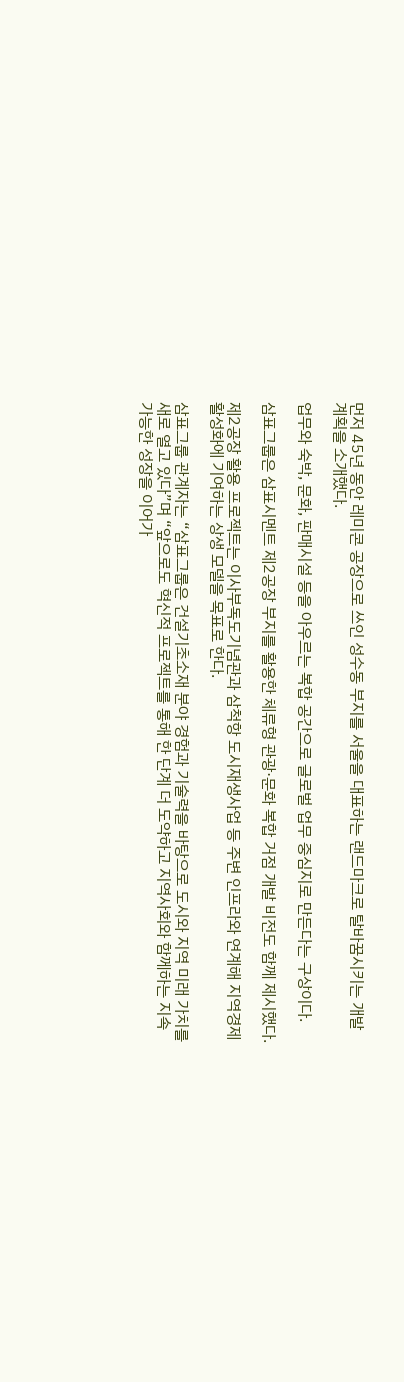먼저 45년 동안 레미콘 공장으로 쓰인 성수동 부지를 서울을 대표하는 랜드마크로 탈바꿈시키는 개발 계획을 소개했다.

업무와 숙박, 문화, 판매시설 등을 아우르는 복합 공간으로 글로벌 업무 중심지로 만든다는 구상이다.

삼표그룹은 삼표시멘트 제2공장 부지를 활용한 체류형 관광·문화 복합 거점 개발 비전도 함께 제시했다.

제2공장 활용 프로젝트는 이사부독도기념관과 삼척항 도시재생사업 등 주변 인프라와 연계해 지역경제 활성화에 기여하는 상생 모델을 목표로 한다.

삼표그룹 관계자는 “삼표그룹은 건설기초소재 분야 경험과 기술력을 바탕으로 도시와 지역 미래 가치를 새로 열고 있다”며 “앞으로도 혁신적 프로젝트를 통해 한 단계 더 도약하고 지역사회와 함께하는 지속 가능한 성장을 이어가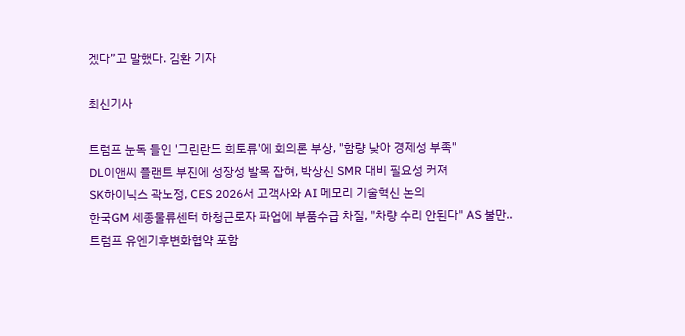겠다”고 말했다. 김환 기자

최신기사

트럼프 눈독 들인 '그린란드 희토류'에 회의론 부상, "함량 낮아 경제성 부족"
DL이앤씨 플랜트 부진에 성장성 발목 잡혀, 박상신 SMR 대비 필요성 커져
SK하이닉스 곽노정, CES 2026서 고객사와 AI 메모리 기술혁신 논의
한국GM 세종물류센터 하청근로자 파업에 부품수급 차질, "차량 수리 안된다" AS 불만..
트럼프 유엔기후변화협약 포함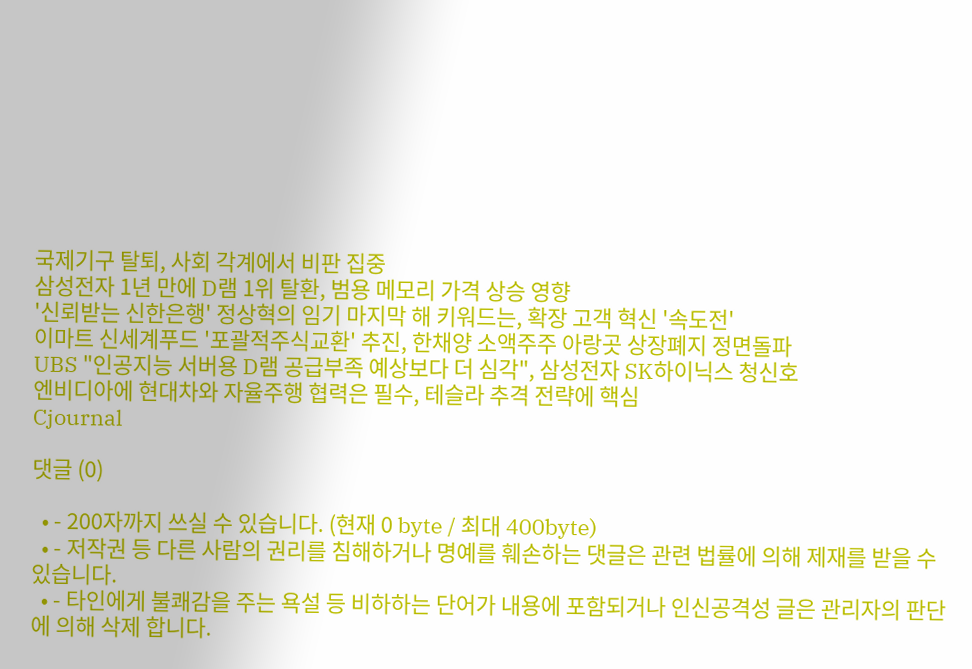국제기구 탈퇴, 사회 각계에서 비판 집중
삼성전자 1년 만에 D램 1위 탈환, 범용 메모리 가격 상승 영향
'신뢰받는 신한은행' 정상혁의 임기 마지막 해 키워드는, 확장 고객 혁신 '속도전'
이마트 신세계푸드 '포괄적주식교환' 추진, 한채양 소액주주 아랑곳 상장폐지 정면돌파
UBS "인공지능 서버용 D램 공급부족 예상보다 더 심각", 삼성전자 SK하이닉스 청신호
엔비디아에 현대차와 자율주행 협력은 필수, 테슬라 추격 전략에 핵심
Cjournal

댓글 (0)

  • - 200자까지 쓰실 수 있습니다. (현재 0 byte / 최대 400byte)
  • - 저작권 등 다른 사람의 권리를 침해하거나 명예를 훼손하는 댓글은 관련 법률에 의해 제재를 받을 수 있습니다.
  • - 타인에게 불쾌감을 주는 욕설 등 비하하는 단어가 내용에 포함되거나 인신공격성 글은 관리자의 판단에 의해 삭제 합니다.